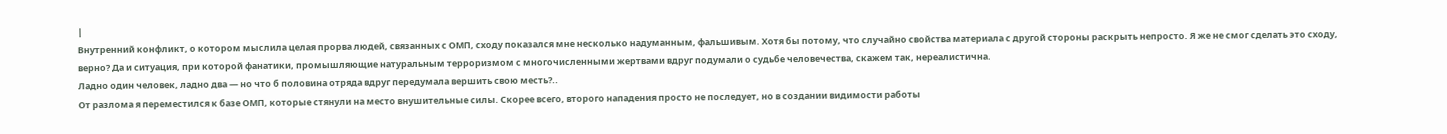|
Внутренний конфликт, о котором мыслила целая прорва людей, связанных с ОМП, сходу показался мне несколько надуманным, фальшивым. Хотя бы потому, что случайно свойства материала с другой стороны раскрыть непросто. Я же не смог сделать это сходу, верно? Да и ситуация, при которой фанатики, промышляющие натуральным терроризмом с многочисленными жертвами вдруг подумали о судьбе человечества, скажем так, нереалистична.
Ладно один человек, ладно два — но что б половина отряда вдруг передумала вершить свою месть?..
От разлома я переместился к базе ОМП, которые стянули на место внушительные силы. Скорее всего, второго нападения просто не последует, но в создании видимости работы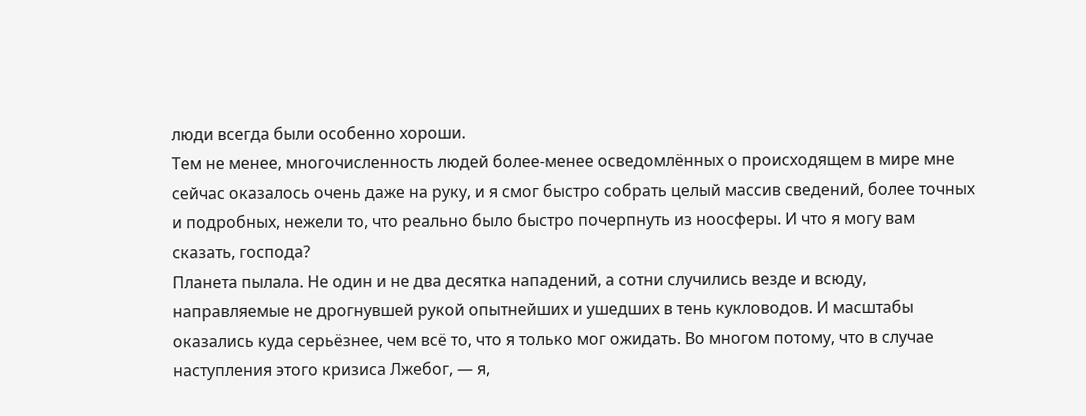люди всегда были особенно хороши.
Тем не менее, многочисленность людей более-менее осведомлённых о происходящем в мире мне сейчас оказалось очень даже на руку, и я смог быстро собрать целый массив сведений, более точных и подробных, нежели то, что реально было быстро почерпнуть из ноосферы. И что я могу вам сказать, господа?
Планета пылала. Не один и не два десятка нападений, а сотни случились везде и всюду, направляемые не дрогнувшей рукой опытнейших и ушедших в тень кукловодов. И масштабы оказались куда серьёзнее, чем всё то, что я только мог ожидать. Во многом потому, что в случае наступления этого кризиса Лжебог, — я,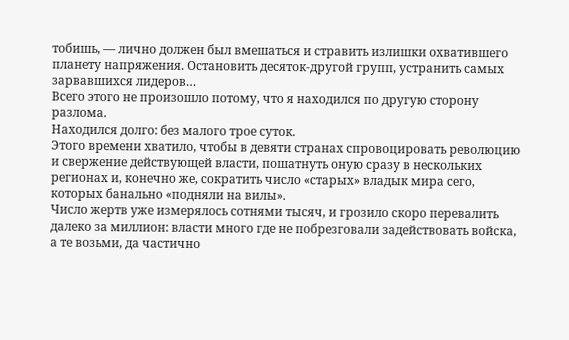тобишь, — лично должен был вмешаться и стравить излишки охватившего планету напряжения. Остановить десяток-другой групп, устранить самых зарвавшихся лидеров…
Всего этого не произошло потому, что я находился по другую сторону разлома.
Находился долго: без малого трое суток.
Этого времени хватило, чтобы в девяти странах спровоцировать революцию и свержение действующей власти, пошатнуть оную сразу в нескольких регионах и, конечно же, сократить число «старых» владык мира сего, которых банально «подняли на вилы».
Число жертв уже измерялось сотнями тысяч, и грозило скоро перевалить далеко за миллион: власти много где не побрезговали задействовать войска, а те возьми, да частично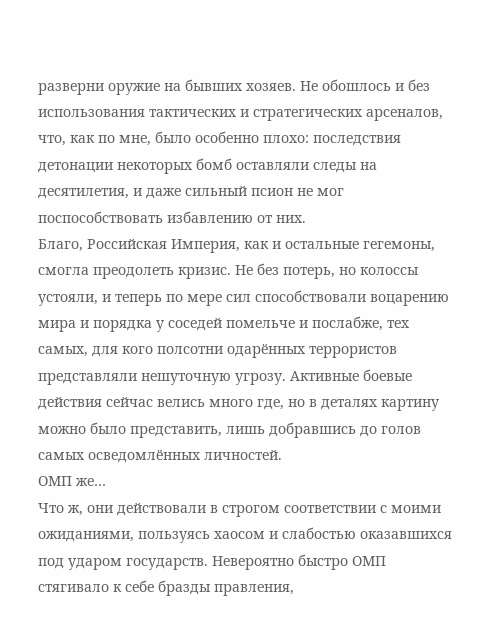разверни оружие на бывших хозяев. Не обошлось и без использования тактических и стратегических арсеналов, что, как по мне, было особенно плохо: последствия детонации некоторых бомб оставляли следы на десятилетия, и даже сильный псион не мог поспособствовать избавлению от них.
Благо, Российская Империя, как и остальные гегемоны, смогла преодолеть кризис. Не без потерь, но колоссы устояли, и теперь по мере сил способствовали воцарению мира и порядка у соседей помельче и послабже, тех самых, для кого полсотни одарённых террористов представляли нешуточную угрозу. Активные боевые действия сейчас велись много где, но в деталях картину можно было представить, лишь добравшись до голов самых осведомлённых личностей.
ОМП же…
Что ж, они действовали в строгом соответствии с моими ожиданиями, пользуясь хаосом и слабостью оказавшихся под ударом государств. Невероятно быстро ОМП стягивало к себе бразды правления,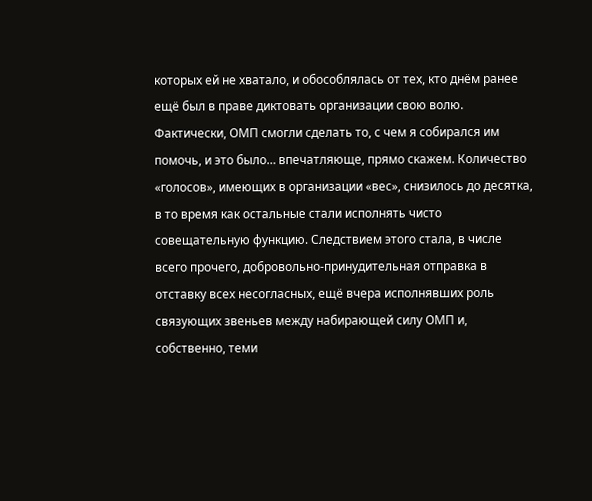которых ей не хватало, и обособлялась от тех, кто днём ранее ещё был в праве диктовать организации свою волю.
Фактически, ОМП смогли сделать то, с чем я собирался им помочь, и это было… впечатляюще, прямо скажем. Количество «голосов», имеющих в организации «вес», снизилось до десятка, в то время как остальные стали исполнять чисто совещательную функцию. Следствием этого стала, в числе всего прочего, добровольно-принудительная отправка в отставку всех несогласных, ещё вчера исполнявших роль связующих звеньев между набирающей силу ОМП и, собственно, теми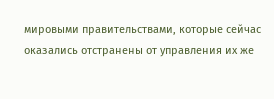мировыми правительствами, которые сейчас оказались отстранены от управления их же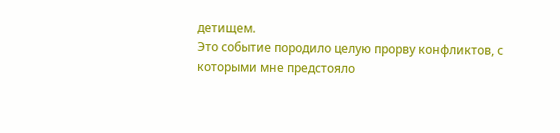детищем.
Это событие породило целую прорву конфликтов, с которыми мне предстояло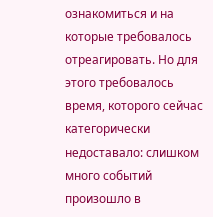ознакомиться и на которые требовалось отреагировать. Но для этого требовалось время, которого сейчас категорически недоставало: слишком много событий произошло в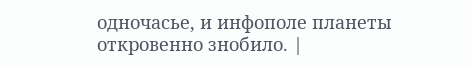одночасье, и инфополе планеты откровенно знобило. |